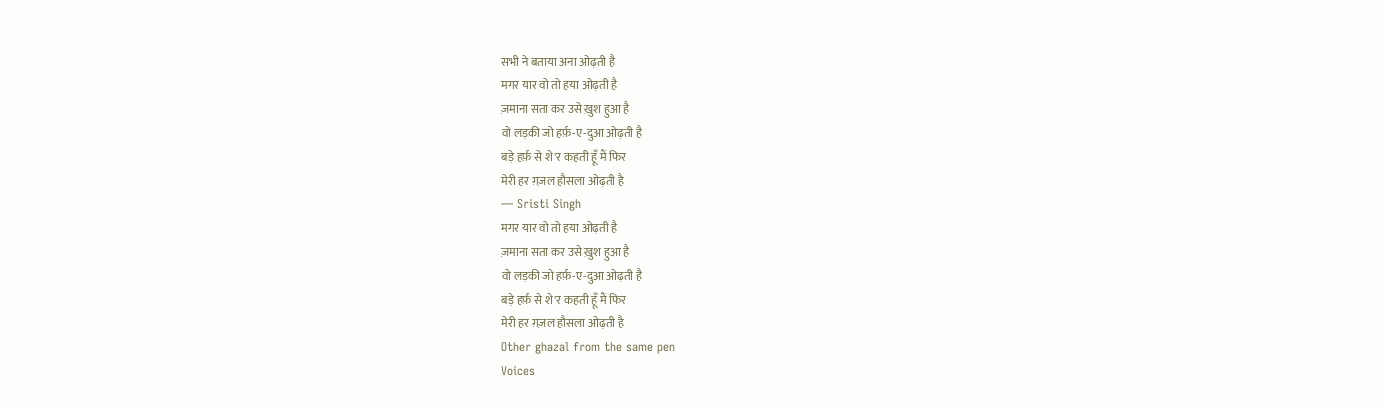सभी ने बताया अना ओढ़ती है
मगर यार वो तो हया ओढ़ती है
ज़माना सता कर उसे ख़ुश हुआ है
वो लड़की जो हर्फ़-ए-दुआ ओढ़ती है
बड़े हर्फ़ से शे'र कहती हूँ मैं फिर
मेरी हर ग़ज़ल हौसला ओढ़ती है
— Sristi Singh
मगर यार वो तो हया ओढ़ती है
ज़माना सता कर उसे ख़ुश हुआ है
वो लड़की जो हर्फ़-ए-दुआ ओढ़ती है
बड़े हर्फ़ से शे'र कहती हूँ मैं फिर
मेरी हर ग़ज़ल हौसला ओढ़ती है
Other ghazal from the same pen
Voices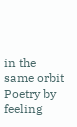in the same orbit
Poetry by feeling